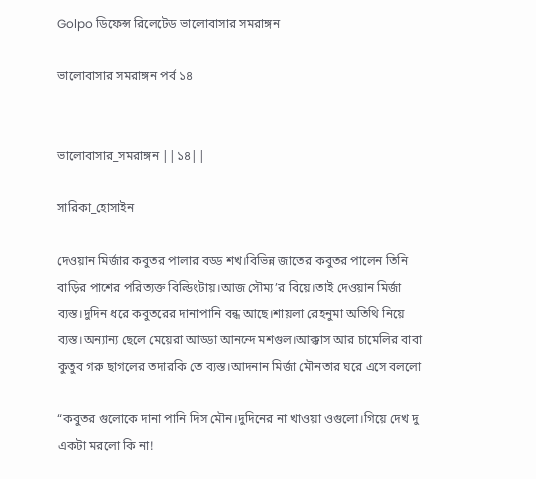Golpo ডিফেন্স রিলেটেড ভালোবাসার সমরাঙ্গন

ভালোবাসার সমরাঙ্গন পর্ব ১৪


ভালোবাসার_সমরাঙ্গন ||১৪||

সারিকা_হোসাইন

দেওয়ান মির্জার কবুতর পালার বড্ড শখ।বিভিন্ন জাতের কবুতর পালেন তিনি বাড়ির পাশের পরিত্যক্ত বিল্ডিংটায়।আজ সৌম্য’র বিয়ে।তাই দেওয়ান মির্জা ব্যস্ত।দুদিন ধরে কবুতরের দানাপানি বন্ধ আছে।শায়লা রেহনুমা অতিথি নিয়ে ব্যস্ত।অন্যান্য ছেলে মেয়েরা আড্ডা আনন্দে মশগুল।আক্কাস আর চামেলির বাবা কুতুব গরু ছাগলের তদারকি তে ব্যস্ত।আদনান মির্জা মৌনতার ঘরে এসে বললো

“কবুতর গুলোকে দানা পানি দিস মৌন।দুদিনের না খাওয়া ওগুলো।গিয়ে দেখ দু একটা মরলো কি না!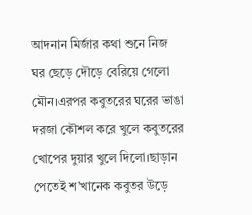আদনান মির্জার কথা শুনে নিজ ঘর ছেড়ে দৌড়ে বেরিয়ে গেলো মৌন।এরপর কবুতরের ঘরের ভাঙা দরজা কৌশল করে খুলে কবুতরের খোপের দুয়ার খুলে দিলো।ছাড়ান পেতেই শ’খানেক কবুতর উড়ে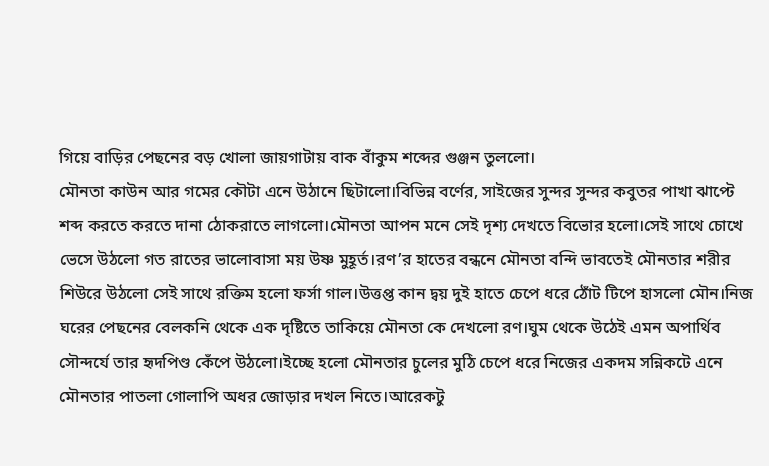গিয়ে বাড়ির পেছনের বড় খোলা জায়গাটায় বাক বাঁকুম শব্দের গুঞ্জন তুললো।
মৌনতা কাউন আর গমের কৌটা এনে উঠানে ছিটালো।বিভিন্ন বর্ণের, সাইজের সুন্দর সুন্দর কবুতর পাখা ঝাপ্টে শব্দ করতে করতে দানা ঠোকরাতে লাগলো।মৌনতা আপন মনে সেই দৃশ্য দেখতে বিভোর হলো।সেই সাথে চোখে ভেসে উঠলো গত রাতের ভালোবাসা ময় উষ্ণ মুহূর্ত।রণ’র হাতের বন্ধনে মৌনতা বন্দি ভাবতেই মৌনতার শরীর শিউরে উঠলো সেই সাথে রক্তিম হলো ফর্সা গাল।উত্তপ্ত কান দ্বয় দুই হাতে চেপে ধরে ঠোঁট টিপে হাসলো মৌন।নিজ ঘরের পেছনের বেলকনি থেকে এক দৃষ্টিতে তাকিয়ে মৌনতা কে দেখলো রণ।ঘুম থেকে উঠেই এমন অপার্থিব সৌন্দর্যে তার হৃদপিণ্ড কেঁপে উঠলো।ইচ্ছে হলো মৌনতার চুলের মুঠি চেপে ধরে নিজের একদম সন্নিকটে এনে মৌনতার পাতলা গোলাপি অধর জোড়ার দখল নিতে।আরেকটু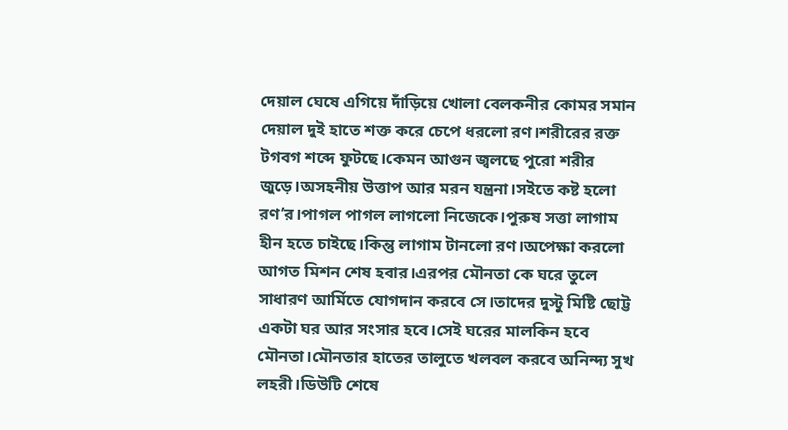দেয়াল ঘেষে এগিয়ে দাঁড়িয়ে খোলা বেলকনীর কোমর সমান দেয়াল দুই হাতে শক্ত করে চেপে ধরলো রণ।শরীরের রক্ত টগবগ শব্দে ফুটছে।কেমন আগুন জ্বলছে পুরো শরীর জুড়ে।অসহনীয় উত্তাপ আর মরন যন্ত্রনা।সইতে কষ্ট হলো রণ’র।পাগল পাগল লাগলো নিজেকে।পুরুষ সত্তা লাগাম হীন হতে চাইছে।কিন্তু লাগাম টানলো রণ।অপেক্ষা করলো আগত মিশন শেষ হবার।এরপর মৌনতা কে ঘরে তুলে সাধারণ আর্মিতে যোগদান করবে সে।তাদের দুস্টু মিষ্টি ছোট্ট একটা ঘর আর সংসার হবে।সেই ঘরের মালকিন হবে মৌনতা।মৌনতার হাতের তালুতে খলবল করবে অনিন্দ্য সুখ লহরী।ডিউটি শেষে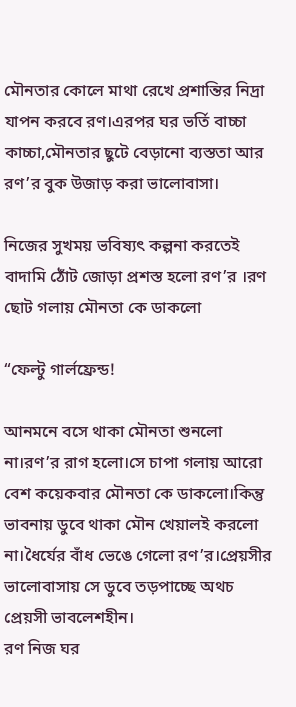মৌনতার কোলে মাথা রেখে প্রশান্তির নিদ্রা যাপন করবে রণ।এরপর ঘর ভর্তি বাচ্চা কাচ্চা,মৌনতার ছুটে বেড়ানো ব্যস্ততা আর রণ’র বুক উজাড় করা ভালোবাসা।

নিজের সুখময় ভবিষ্যৎ কল্পনা করতেই বাদামি ঠোঁট জোড়া প্রশস্ত হলো রণ’র ।রণ ছোট গলায় মৌনতা কে ডাকলো

“ফেল্টু গার্লফ্রেন্ড!

আনমনে বসে থাকা মৌনতা শুনলো না।রণ’র রাগ হলো।সে চাপা গলায় আরো বেশ কয়েকবার মৌনতা কে ডাকলো।কিন্তু ভাবনায় ডুবে থাকা মৌন খেয়ালই করলো না।ধৈর্যের বাঁধ ভেঙে গেলো রণ’র।প্রেয়সীর ভালোবাসায় সে ডুবে তড়পাচ্ছে অথচ প্রেয়সী ভাবলেশহীন।
রণ নিজ ঘর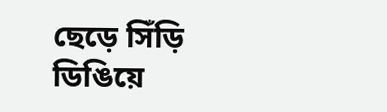ছেড়ে সিঁড়ি ডিঙিয়ে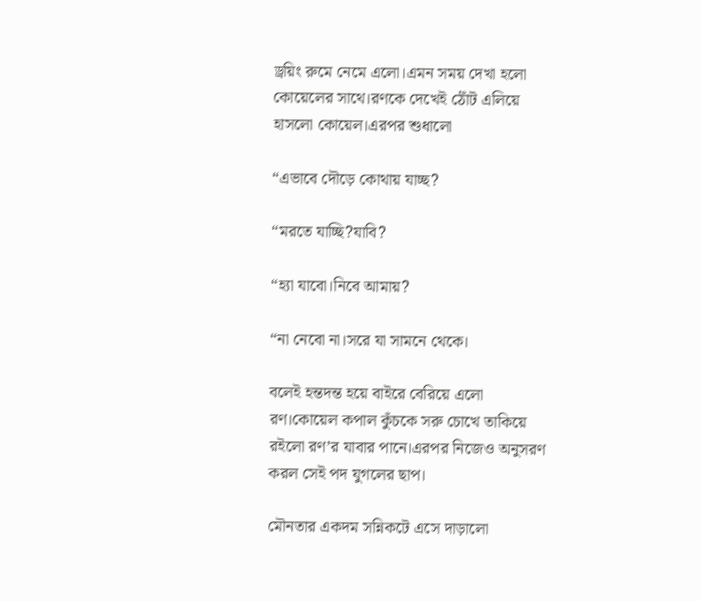ড্রয়িং রুমে নেমে এলো।এমন সময় দেখা হলো কোয়েলের সাথে।রণকে দেখেই ঠোঁট এলিয়ে হাসলো কোয়েল।এরপর শুধালো

“এভাবে দৌড়ে কোথায় যাচ্ছ?

“মরতে যাচ্ছি?যাবি?

“হ্যা যাবো।নিবে আমায়?

“না নেবো না।সরে যা সামনে থেকে।

বলেই হন্তদন্ত হয়ে বাইরে বেরিয়ে এলো রণ।কোয়েল কপাল কুঁচকে সরু চোখে তাকিয়ে রইলো রণ’র যাবার পানে।এরপর নিজেও অনুসরণ করল সেই পদ যুগলের ছাপ।

মৌনতার একদম সন্নিকটে এসে দাড়ালো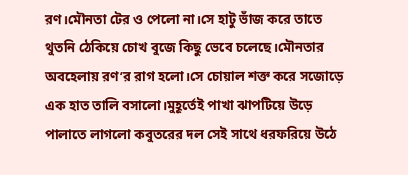রণ।মৌনতা টের ও পেলো না।সে হাটু ভাঁজ করে তাতে থুতনি ঠেকিয়ে চোখ বুজে কিছু ভেবে চলেছে।মৌনতার অবহেলায় রণ’র রাগ হলো।সে চোয়াল শক্ত করে সজোড়ে এক হাত তালি বসালো।মুহূর্তেই পাখা ঝাপটিয়ে উড়ে পালাতে লাগলো কবুতরের দল সেই সাথে ধরফরিয়ে উঠে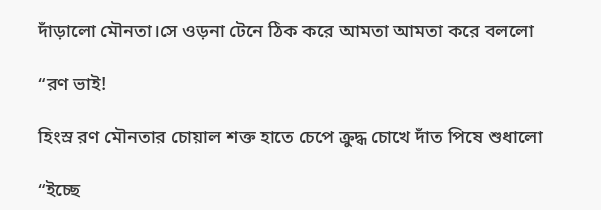দাঁড়ালো মৌনতা।সে ওড়না টেনে ঠিক করে আমতা আমতা করে বললো

“রণ ভাই!

হিংস্র রণ মৌনতার চোয়াল শক্ত হাতে চেপে ক্রুদ্ধ চোখে দাঁত পিষে শুধালো

“ইচ্ছে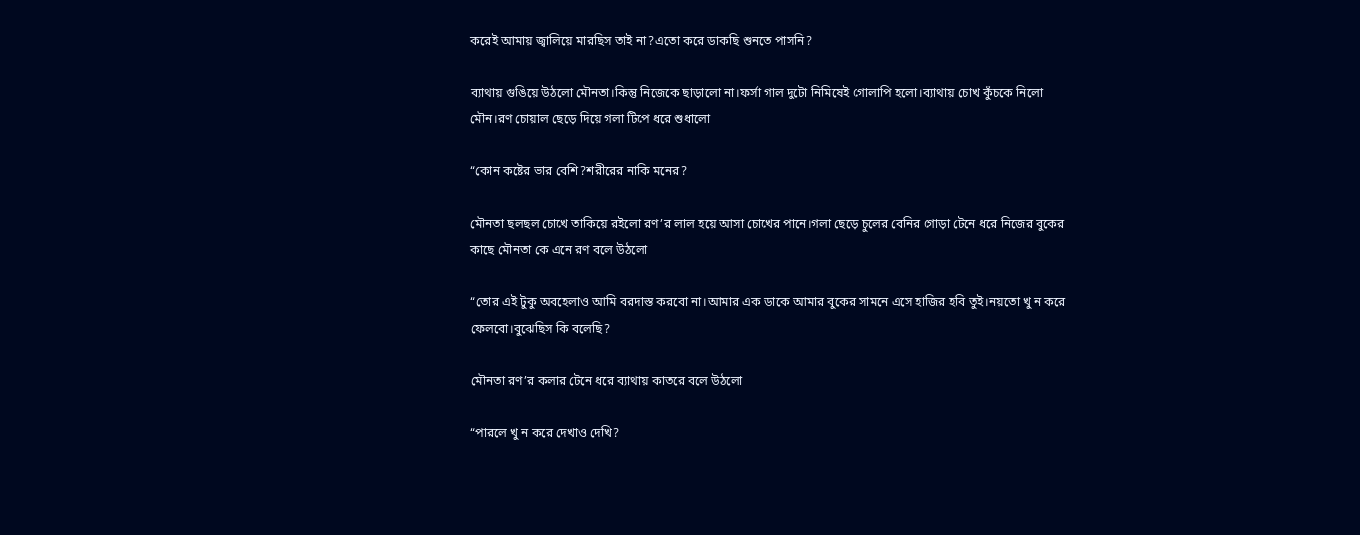করেই আমায় জ্বালিয়ে মারছিস তাই না?এতো করে ডাকছি শুনতে পাসনি?

ব্যাথায় গুঙিয়ে উঠলো মৌনতা।কিন্তু নিজেকে ছাড়ালো না।ফর্সা গাল দুটো নিমিষেই গোলাপি হলো।ব্যাথায় চোখ কুঁচকে নিলো মৌন।রণ চোয়াল ছেড়ে দিয়ে গলা টিপে ধরে শুধালো

“কোন কষ্টের ভার বেশি?শরীরের নাকি মনের?

মৌনতা ছলছল চোখে তাকিয়ে রইলো রণ’র লাল হয়ে আসা চোখের পানে।গলা ছেড়ে চুলের বেনির গোড়া টেনে ধরে নিজের বুকের কাছে মৌনতা কে এনে রণ বলে উঠলো

“তোর এই টুকু অবহেলাও আমি বরদাস্ত করবো না।আমার এক ডাকে আমার বুকের সামনে এসে হাজির হবি তুই।নয়তো খু ন করে ফেলবো।বুঝেছিস কি বলেছি?

মৌনতা রণ’র কলার টেনে ধরে ব্যাথায় কাতরে বলে উঠলো

“পারলে খু ন করে দেখাও দেখি?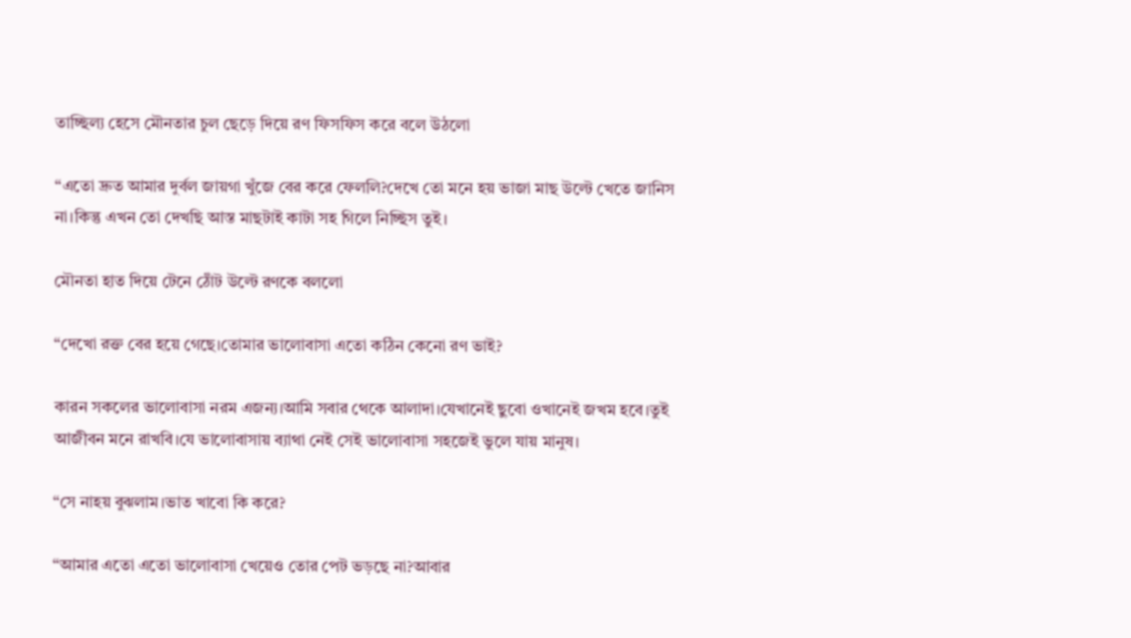তাচ্ছিল্য হেসে মৌনতার চুল ছেড়ে দিয়ে রণ ফিসফিস করে বলে উঠলো

“এতো দ্রুত আমার দুর্বল জায়গা খুঁজে বের করে ফেললি?দেখে তো মনে হয় ভাজা মাছ উল্টে খেতে জানিস না।কিন্তু এখন তো দেখছি আস্ত মাছটাই কাটা সহ গিলে নিচ্ছিস তুই।

মৌনতা হাত দিয়ে টেনে ঠোঁট উল্টে রণকে বললো

“দেখো রক্ত বের হয়ে গেছে।তোমার ভালোবাসা এতো কঠিন কেনো রণ ভাই?

কারন সকলের ভালোবাসা নরম এজন্য।আমি সবার থেকে আলাদা।যেখানেই ছুবো ওখানেই জখম হবে।তুই আজীবন মনে রাখবি।যে ভালোবাসায় ব্যাথা নেই সেই ভালোবাসা সহজেই ভুলে যায় মানুষ।

“সে নাহয় বুঝলাম।ভাত খাবো কি করে?

“আমার এতো এতো ভালোবাসা খেয়েও তোর পেট ভড়ছে না?আবার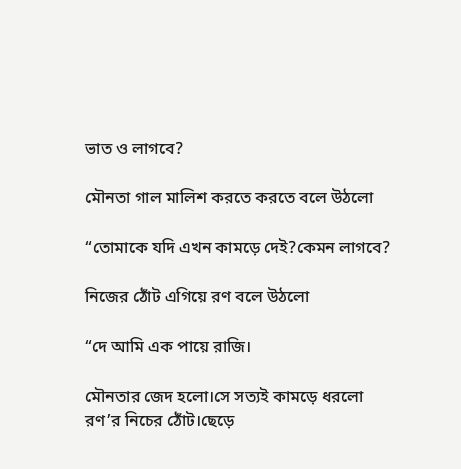ভাত ও লাগবে?

মৌনতা গাল মালিশ করতে করতে বলে উঠলো

“তোমাকে যদি এখন কামড়ে দেই?কেমন লাগবে?

নিজের ঠোঁট এগিয়ে রণ বলে উঠলো

“দে আমি এক পায়ে রাজি।

মৌনতার জেদ হলো।সে সত্যই কামড়ে ধরলো রণ’র নিচের ঠোঁট।ছেড়ে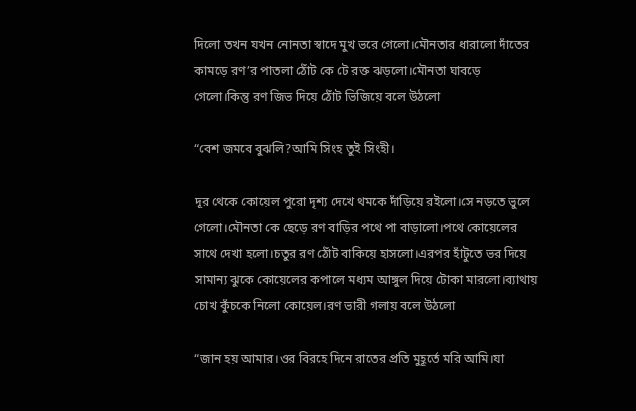দিলো তখন যখন নোনতা স্বাদে মুখ ভরে গেলো।মৌনতার ধারালো দাঁতের কামড়ে রণ’র পাতলা ঠোঁট কে টে রক্ত ঝড়লো।মৌনতা ঘাবড়ে গেলো।কিন্তু রণ জিভ দিয়ে ঠোঁট ভিজিয়ে বলে উঠলো

“বেশ জমবে বুঝলি?আমি সিংহ তুই সিংহী।

দূর থেকে কোয়েল পুরো দৃশ্য দেখে থমকে দাঁড়িয়ে রইলো।সে নড়তে ভুলে গেলো।মৌনতা কে ছেড়ে রণ বাড়ির পথে পা বাড়ালো।পথে কোয়েলের সাথে দেখা হলো।চতুর রণ ঠোঁট বাকিয়ে হাসলো।এরপর হাঁটুতে ভর দিয়ে সামান্য ঝুকে কোয়েলের কপালে মধ্যম আঙ্গুল দিয়ে টোকা মারলো।ব্যাথায় চোখ কুঁচকে নিলো কোয়েল।রণ ভারী গলায় বলে উঠলো

“জান হয় আমার।ওর বিরহে দিনে রাতের প্রতি মুহূর্তে মরি আমি।যা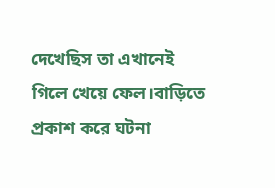দেখেছিস তা এখানেই গিলে খেয়ে ফেল।বাড়িতে প্রকাশ করে ঘটনা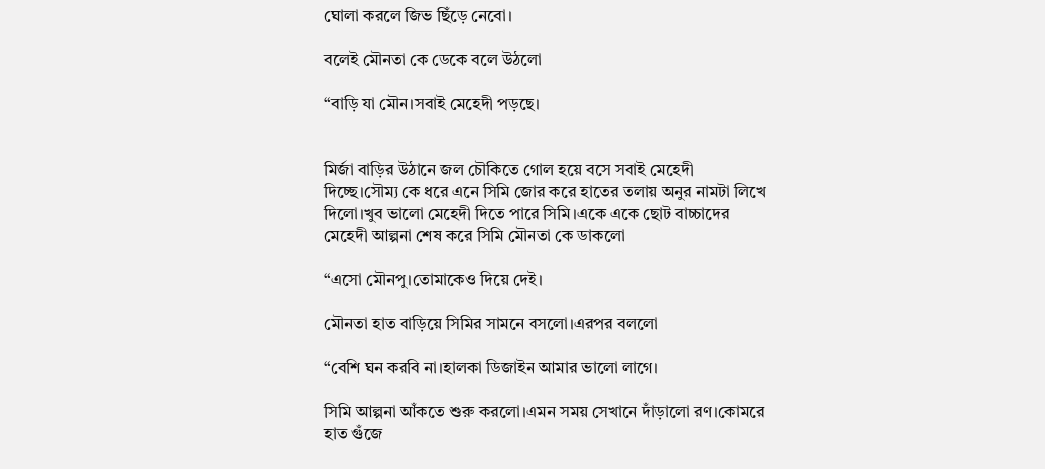ঘোলা করলে জিভ ছিঁড়ে নেবো।

বলেই মৌনতা কে ডেকে বলে উঠলো

“বাড়ি যা মৌন।সবাই মেহেদী পড়ছে।


মির্জা বাড়ির উঠানে জল চৌকিতে গোল হয়ে বসে সবাই মেহেদী দিচ্ছে।সৌম্য কে ধরে এনে সিমি জোর করে হাতের তলায় অনুর নামটা লিখে দিলো।খুব ভালো মেহেদী দিতে পারে সিমি।একে একে ছোট বাচ্চাদের মেহেদী আল্পনা শেষ করে সিমি মৌনতা কে ডাকলো

“এসো মৌনপু।তোমাকেও দিয়ে দেই।

মৌনতা হাত বাড়িয়ে সিমির সামনে বসলো।এরপর বললো

“বেশি ঘন করবি না।হালকা ডিজাইন আমার ভালো লাগে।

সিমি আল্পনা আঁকতে শুরু করলো।এমন সময় সেখানে দাঁড়ালো রণ।কোমরে হাত গুঁজে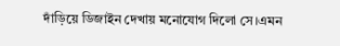দাঁড়িয়ে ডিজাইন দেখায় মনোযোগ দিলো সে।এমন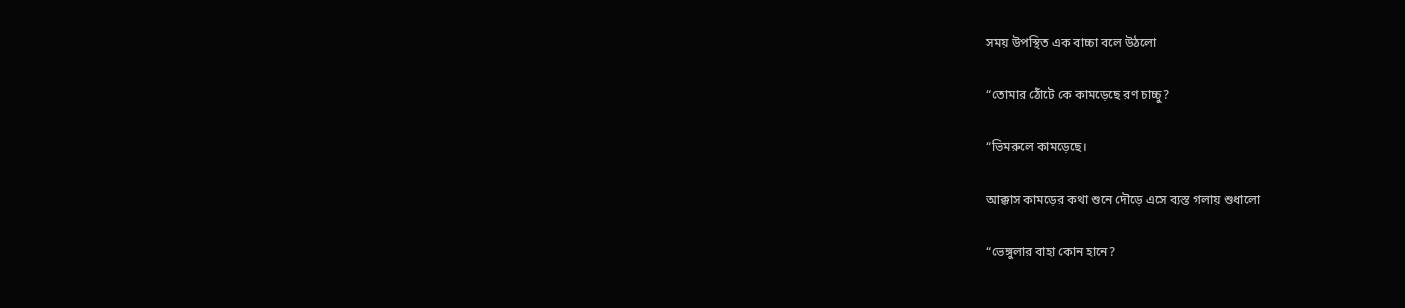সময় উপস্থিত এক বাচ্চা বলে উঠলো

“তোমার ঠোঁটে কে কামড়েছে রণ চাচ্চু?

“ভিমরুলে কামড়েছে।

আক্কাস কামড়ের কথা শুনে দৌড়ে এসে ব্যস্ত গলায় শুধালো

“ভেঙ্গুলার বাহা কোন হানে?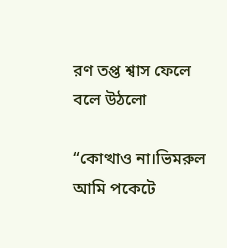রণ তপ্ত শ্বাস ফেলে বলে উঠলো

“কোত্থাও না।ভিমরুল আমি পকেটে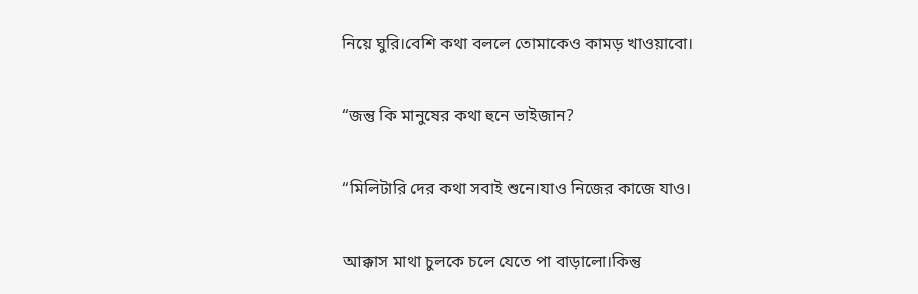নিয়ে ঘুরি।বেশি কথা বললে তোমাকেও কামড় খাওয়াবো।

“জন্তু কি মানুষের কথা হুনে ভাইজান?

“মিলিটারি দের কথা সবাই শুনে।যাও নিজের কাজে যাও।

আক্কাস মাথা চুলকে চলে যেতে পা বাড়ালো।কিন্তু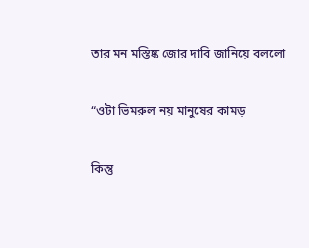তার মন মস্তিষ্ক জোর দাবি জানিয়ে বললো

“ওটা ভিমরুল নয় মানুষের কামড়

কিন্তু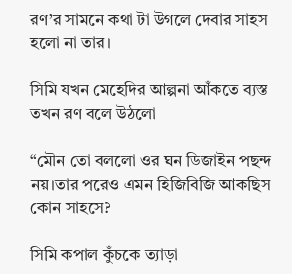রণ’র সামনে কথা টা উগলে দেবার সাহস হলো না তার।

সিমি যখন মেহেদির আল্পনা আঁকতে ব্যস্ত তখন রণ বলে উঠলো

“মৌন তো বললো ওর ঘন ডিজাইন পছন্দ নয়।তার পরেও এমন হিজিবিজি আকছিস কোন সাহসে?

সিমি কপাল কুঁচকে ত্যাড়া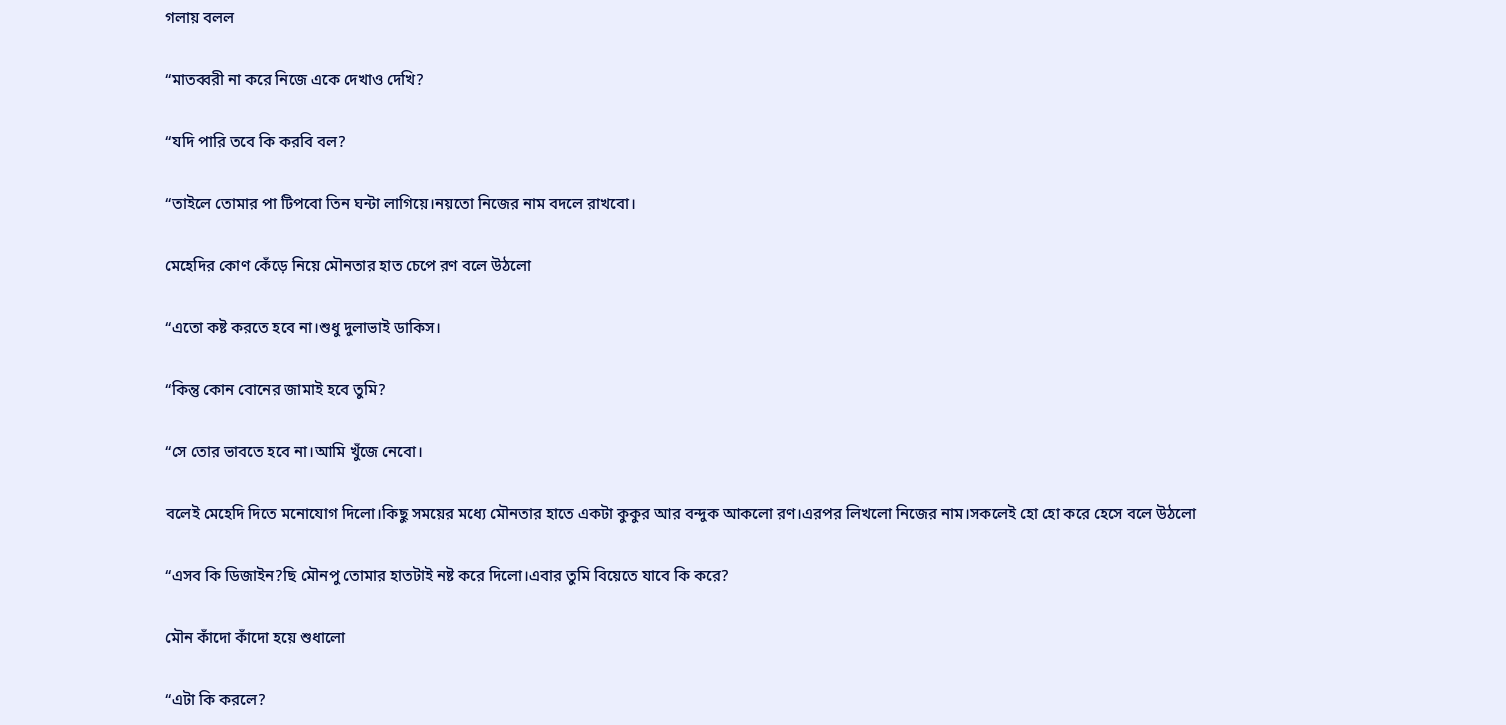গলায় বলল

“মাতব্বরী না করে নিজে একে দেখাও দেখি?

“যদি পারি তবে কি করবি বল?

“তাইলে তোমার পা টিপবো তিন ঘন্টা লাগিয়ে।নয়তো নিজের নাম বদলে রাখবো।

মেহেদির কোণ কেঁড়ে নিয়ে মৌনতার হাত চেপে রণ বলে উঠলো

“এতো কষ্ট করতে হবে না।শুধু দুলাভাই ডাকিস।

“কিন্তু কোন বোনের জামাই হবে তুমি?

“সে তোর ভাবতে হবে না।আমি খুঁজে নেবো।

বলেই মেহেদি দিতে মনোযোগ দিলো।কিছু সময়ের মধ্যে মৌনতার হাতে একটা কুকুর আর বন্দুক আকলো রণ।এরপর লিখলো নিজের নাম।সকলেই হো হো করে হেসে বলে উঠলো

“এসব কি ডিজাইন?ছি মৌনপু তোমার হাতটাই নষ্ট করে দিলো।এবার তুমি বিয়েতে যাবে কি করে?

মৌন কাঁদো কাঁদো হয়ে শুধালো

“এটা কি করলে?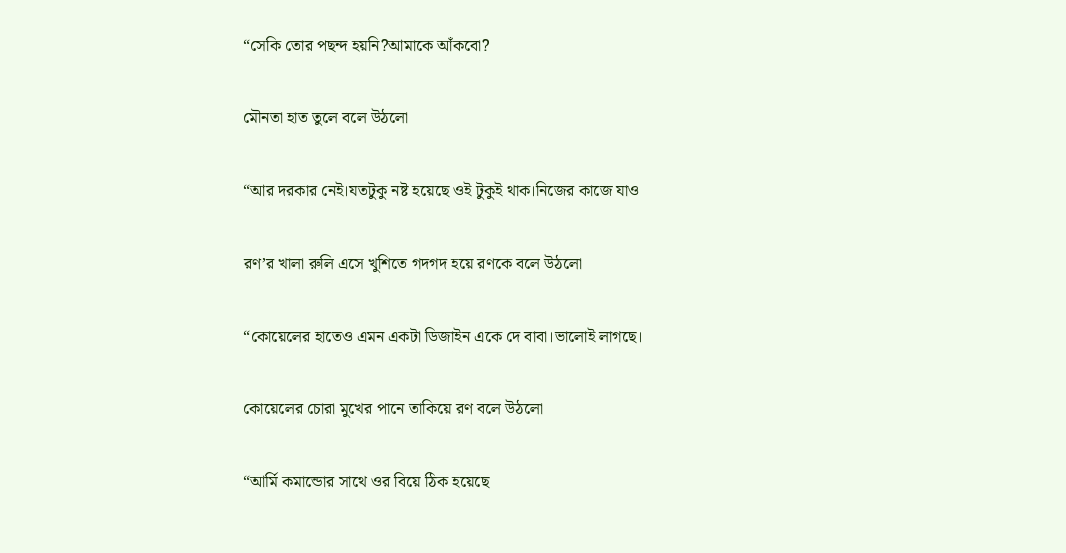“সেকি তোর পছন্দ হয়নি?আমাকে আঁকবো?

মৌনতা হাত তুলে বলে উঠলো

“আর দরকার নেই।যতটুকু নষ্ট হয়েছে ওই টুকুই থাক।নিজের কাজে যাও

রণ’র খালা রুলি এসে খুশিতে গদগদ হয়ে রণকে বলে উঠলো

“কোয়েলের হাতেও এমন একটা ডিজাইন একে দে বাবা।ভালোই লাগছে।

কোয়েলের চোরা মুখের পানে তাকিয়ে রণ বলে উঠলো

“আর্মি কমান্ডোর সাথে ওর বিয়ে ঠিক হয়েছে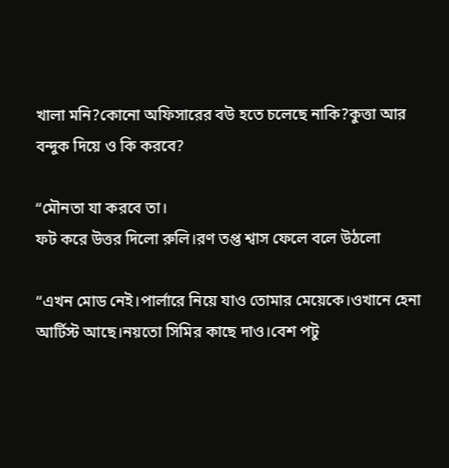খালা মনি?কোনো অফিসারের বউ হতে চলেছে নাকি?কুত্তা আর বন্দুক দিয়ে ও কি করবে?

“মৌনতা যা করবে তা।
ফট করে উত্তর দিলো রুলি।রণ তপ্ত শ্বাস ফেলে বলে উঠলো

“এখন মোড নেই।পার্লারে নিয়ে যাও তোমার মেয়েকে।ওখানে হেনা আর্টিস্ট আছে।নয়তো সিমির কাছে দাও।বেশ পটু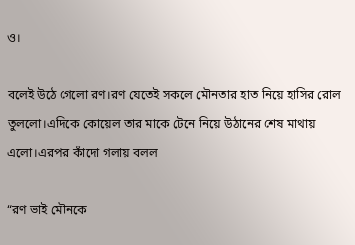ও।

বলেই উঠে গেলো রণ।রণ যেতেই সকলে মৌনতার হাত নিয়ে হাসির রোল তুললো।এদিকে কোয়েল তার মাকে টেনে নিয়ে উঠানের শেষ মাথায় এলো।এরপর কাঁদো গলায় বলল

“রণ ভাই মৌনকে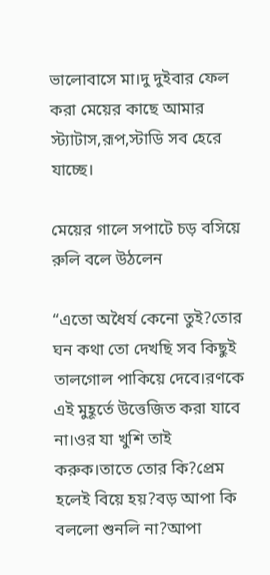ভালোবাসে মা।দু দুইবার ফেল করা মেয়ের কাছে আমার স্ট্যাটাস,রূপ,স্টাডি সব হেরে যাচ্ছে।

মেয়ের গালে সপাটে চড় বসিয়ে রুলি বলে উঠলেন

“এতো অধৈর্য কেনো তুই?তোর ঘন কথা তো দেখছি সব কিছুই তালগোল পাকিয়ে দেবে।রণকে এই মুহূর্তে উত্তেজিত করা যাবে না।ওর যা খুশি তাই করুক।তাতে তোর কি?প্রেম হলেই বিয়ে হয়?বড় আপা কি বললো শুনলি না?আপা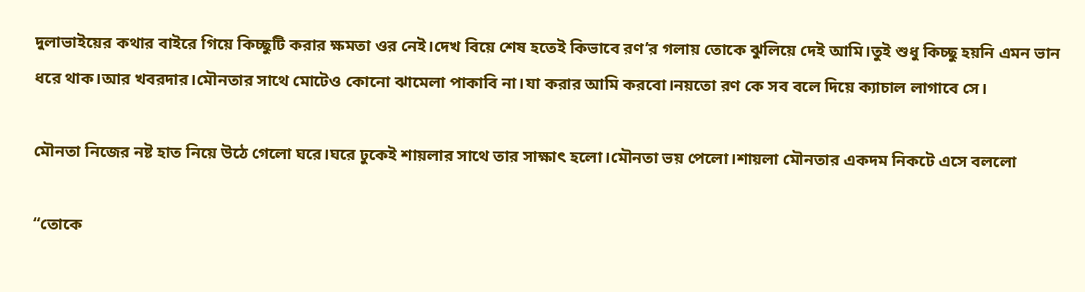দুলাভাইয়ের কথার বাইরে গিয়ে কিচ্ছুটি করার ক্ষমতা ওর নেই।দেখ বিয়ে শেষ হতেই কিভাবে রণ’র গলায় তোকে ঝুলিয়ে দেই আমি।তুই শুধু কিচ্ছু হয়নি এমন ভান ধরে থাক।আর খবরদার।মৌনতার সাথে মোটেও কোনো ঝামেলা পাকাবি না।যা করার আমি করবো।নয়তো রণ কে সব বলে দিয়ে ক্যাচাল লাগাবে সে।

মৌনতা নিজের নষ্ট হাত নিয়ে উঠে গেলো ঘরে।ঘরে ঢুকেই শায়লার সাথে তার সাক্ষাৎ হলো।মৌনতা ভয় পেলো।শায়লা মৌনতার একদম নিকটে এসে বললো

“তোকে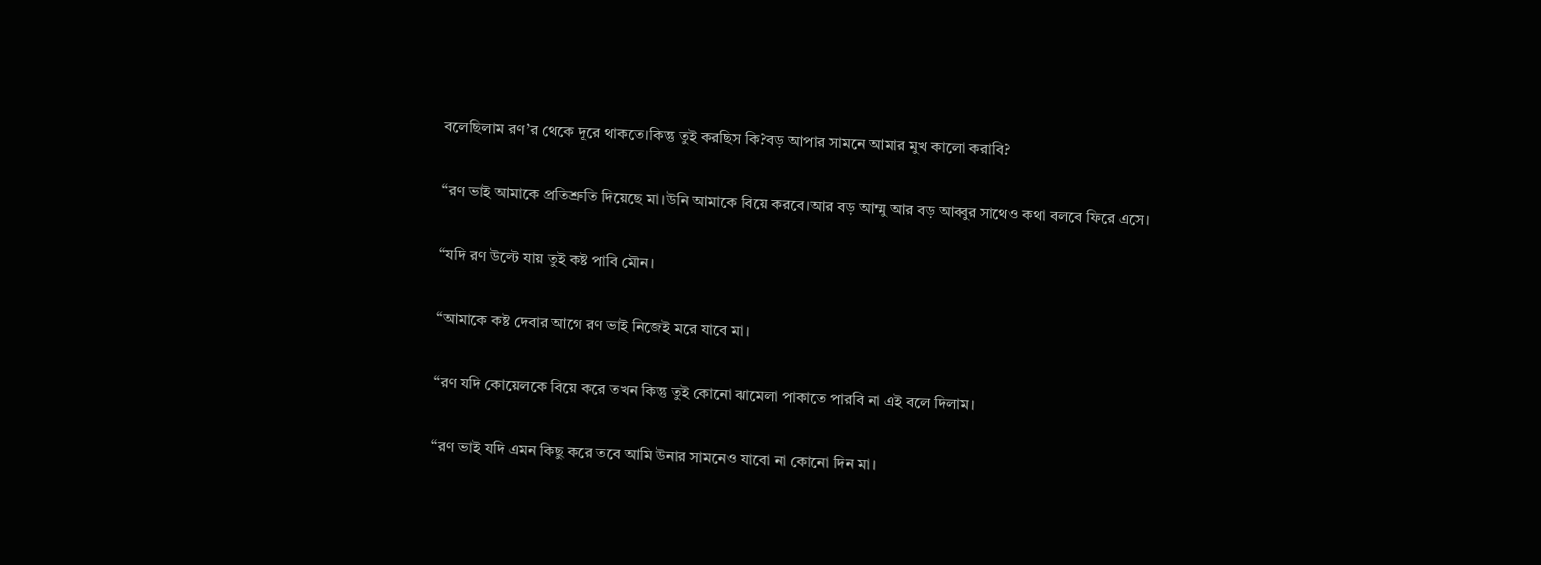বলেছিলাম রণ’র থেকে দূরে থাকতে।কিন্তু তুই করছিস কি?বড় আপার সামনে আমার মুখ কালো করাবি?

“রণ ভাই আমাকে প্রতিশ্রুতি দিয়েছে মা।উনি আমাকে বিয়ে করবে।আর বড় আম্মু আর বড় আব্বুর সাথেও কথা বলবে ফিরে এসে।

“যদি রণ উল্টে যায় তুই কষ্ট পাবি মৌন।

“আমাকে কষ্ট দেবার আগে রণ ভাই নিজেই মরে যাবে মা।

“রণ যদি কোয়েলকে বিয়ে করে তখন কিন্তু তুই কোনো ঝামেলা পাকাতে পারবি না এই বলে দিলাম।

“রণ ভাই যদি এমন কিছু করে তবে আমি উনার সামনেও যাবো না কোনো দিন মা।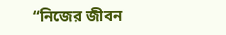“নিজের জীবন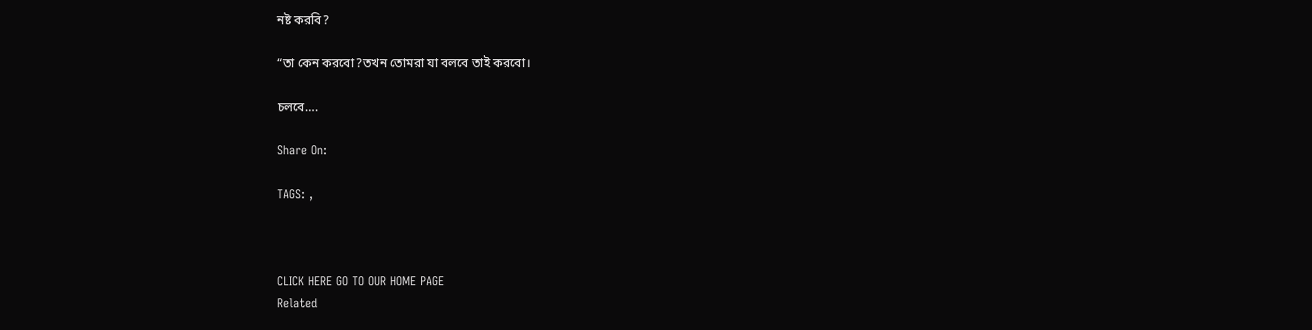নষ্ট করবি?

“তা কেন করবো?তখন তোমরা যা বলবে তাই করবো।

চলবে….

Share On:

TAGS: ,



CLICK HERE GO TO OUR HOME PAGE
Related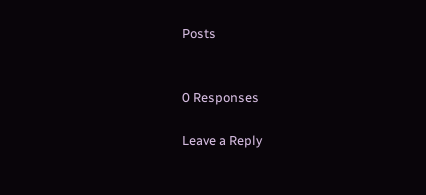Posts


0 Responses

Leave a Reply